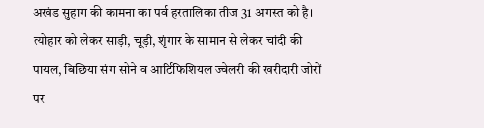अखंड सुहाग की कामना का पर्व हरतालिका तीज 31 अगस्त को है। त्योहार को लेकर साड़ी, चूड़ी, शृंगार के सामान से लेकर चांदी की पायल, बिछिया संग सोने व आर्टिफिशियल ज्वेलरी की खरीदारी जोरों पर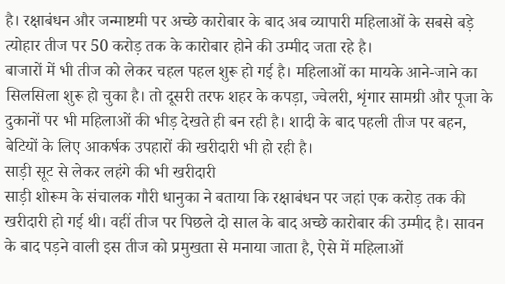है। रक्षाबंधन और जन्माष्टमी पर अच्छे कारोबार के बाद अब व्यापारी महिलाओं के सबसे बड़े त्योहार तीज पर 50 करोड़ तक के कारोबार होने की उम्मीद जता रहे है।
बाजारों में भी तीज को लेकर चहल पहल शुरू हो गई है। महिलाओं का मायके आने-जाने का सिलसिला शुरू हो चुका है। तो दूसरी तरफ शहर के कपड़ा, ज्वेलरी, शृंगार सामग्री और पूजा के दुकानों पर भी महिलाओं की भीड़ देखते ही बन रही है। शादी के बाद पहली तीज पर बहन, बेटियों के लिए आकर्षक उपहारों की खरीदारी भी हो रही है।
साड़ी सूट से लेकर लहंगे की भी खरीदारी
साड़ी शोरूम के संचालक गौरी धानुका ने बताया कि रक्षाबंधन पर जहां एक करोड़ तक की खरीदारी हो गई थी। वहीं तीज पर पिछले दो साल के बाद अच्छे कारोबार की उम्मीद है। सावन के बाद पड़ने वाली इस तीज को प्रमुखता से मनाया जाता है, ऐसे में महिलाओं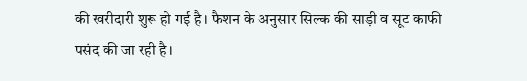की खरीदारी शुरू हो गई है। फैशन के अनुसार सिल्क की साड़ी व सूट काफी पसंद की जा रही है।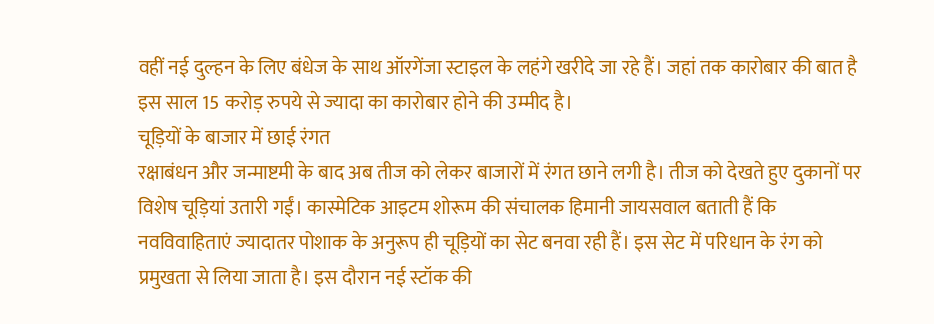वहीं नई दुल्हन के लिए बंधेज के साथ ऑरगेंजा स्टाइल के लहंगे खरीदे जा रहे हैं। जहां तक कारोबार की बात है इस साल 15 करोड़ रुपये से ज्यादा का कारोबार होने की उम्मीद है।
चूड़ियों के बाजार में छाई रंगत
रक्षाबंधन और जन्माष्टमी के बाद अब तीज को लेकर बाजारों में रंगत छाने लगी है। तीज को देखते हुए दुकानों पर विशेष चूड़ियां उतारी गईं। कास्मेटिक आइटम शोरूम की संचालक हिमानी जायसवाल बताती हैं कि नवविवाहिताएं ज्यादातर पोशाक के अनुरूप ही चूड़ियों का सेट बनवा रही हैं। इस सेट में परिधान के रंग को प्रमुखता से लिया जाता है। इस दौरान नई स्टॉक की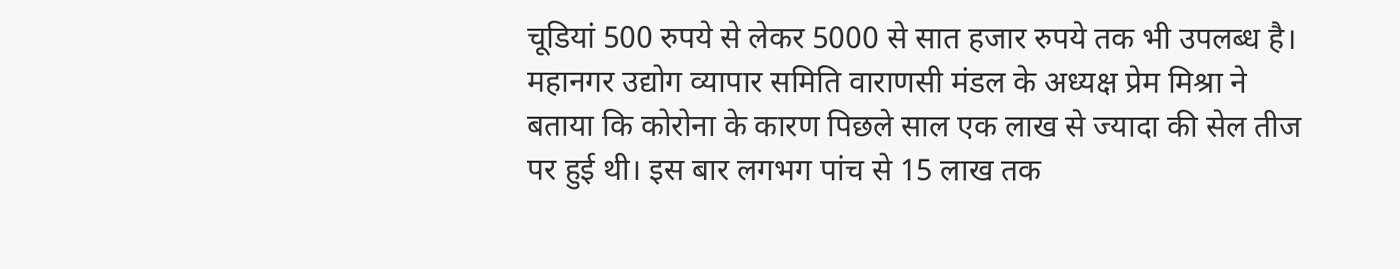चूडियां 500 रुपये से लेकर 5000 से सात हजार रुपये तक भी उपलब्ध है। महानगर उद्योग व्यापार समिति वाराणसी मंडल के अध्यक्ष प्रेम मिश्रा ने बताया कि कोरोना के कारण पिछले साल एक लाख से ज्यादा की सेल तीज पर हुई थी। इस बार लगभग पांच से 15 लाख तक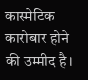कास्मेटिक कारोबार होने की उम्मीद है।